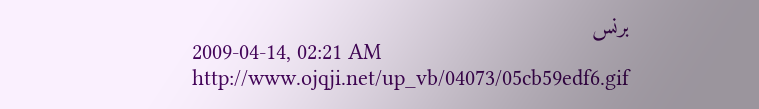برنس
2009-04-14, 02:21 AM
http://www.ojqji.net/up_vb/04073/05cb59edf6.gif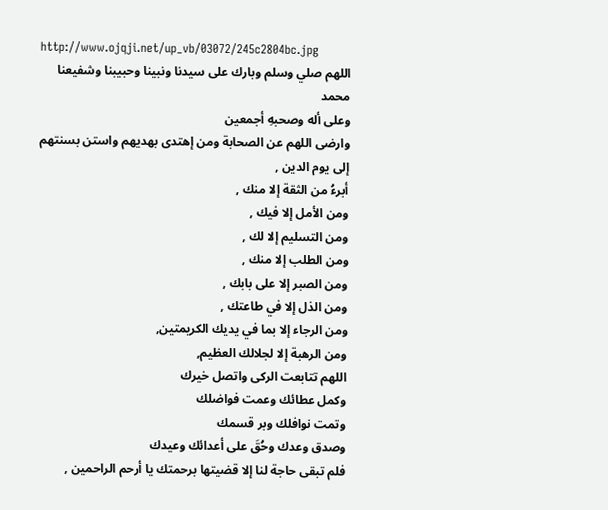http://www.ojqji.net/up_vb/03072/245c2804bc.jpg
اللهم صلي وسلم وبارك على سيدنا ونبينا وحبيبنا وشفيعنا محمد
وعلى أله وصحبهِ أجمعين
وارضى اللهم عن الصحابة ومن إهتدى بهديهم واستن بسنتهم إلى يوم الدين ,
أبرءُ من الثقة إلا منك ,
ومن الأمل إلا فيك ,
ومن التسليم إلا لك ,
ومن الطلب إلا منك ,
ومن الصبر إلا على بابك ,
ومن الذل إلا في طاعتك ,
ومن الرجاء إلا بما في يديك الكريمتين,
ومن الرهبة إلا لجلالك العظيم,
اللهم تتابعت الركى واتصل خيرك
وكمل عطائك وعمت فواضلك
وتمت نوافلك وبر قسمك
وصدق وعدك وحُقَ على أعدائك وعيدك
فلم تبقى حاجة لنا إلا قضيتها برحمتك يا أرحم الراحمين ,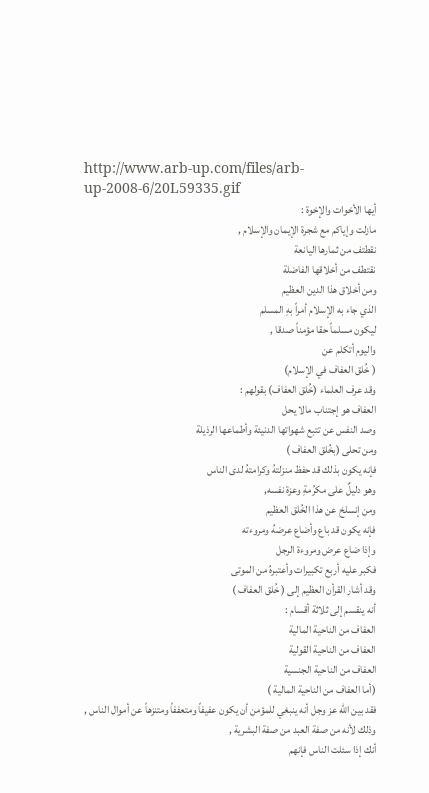http://www.arb-up.com/files/arb-up-2008-6/20L59335.gif
أيها الأخوات والإخوة :
مازلت وإياكم مع شجرة الإيمان والإسلام ,
نقطتف من ثمارها اليانعة
نقتطف من أخلاقها الفاضلة
ومن أخلاق هذا الدين العظيم
الذي جاء به الإسلام أمراً بهِ المسلم
ليكون مسلماً حقا مؤمناً صدقا ,
واليوم أتكلم عن
( خُلق العفاف في الإسلام)
وقد عرف العلماء (خُلق العفاف) بقولهم :
العفاف هو إجتناب مالا يحل
وصد النفس عن تتبع شهواتها الدنيئة وأطماعها الرذيلة
ومن تحلى (بخُلق العفاف )
فإنه يكون بذلك قد حفظ منزلتهُ وكرامتهُ لدى الناس
وهو دليلٌ على مكرُمةِ وعزة نفسه,
ومن إنسلخ عن هذا الخُلق العظيم
فإنه يكون قد باع وأضاع عرضهُ ومروءته
وإذا ضاع عرض ومروءة الرجل
فكبر عليه أربع تكبيرات وأعتبرهُ من الموتى
وقد أشار القرأن العظيم إلى ( خُلق العفاف )
أنه ينقسم إلى ثلاثة أقسام :
العفاف من الناحية المالية
العفاف من الناحية القولية
العفاف من الناحية الجنسية
(أما العفاف من الناحية المالية )
فقد بين الله عز وجل أنه ينبغي للمؤمن أن يكون عفيفاً ومتعففاً ومتنزهاً عن أموال الناس ,
وذلك لأنه من صفة العبد من صفة البشرية ,
أنك إذا سئلت الناس فإنهم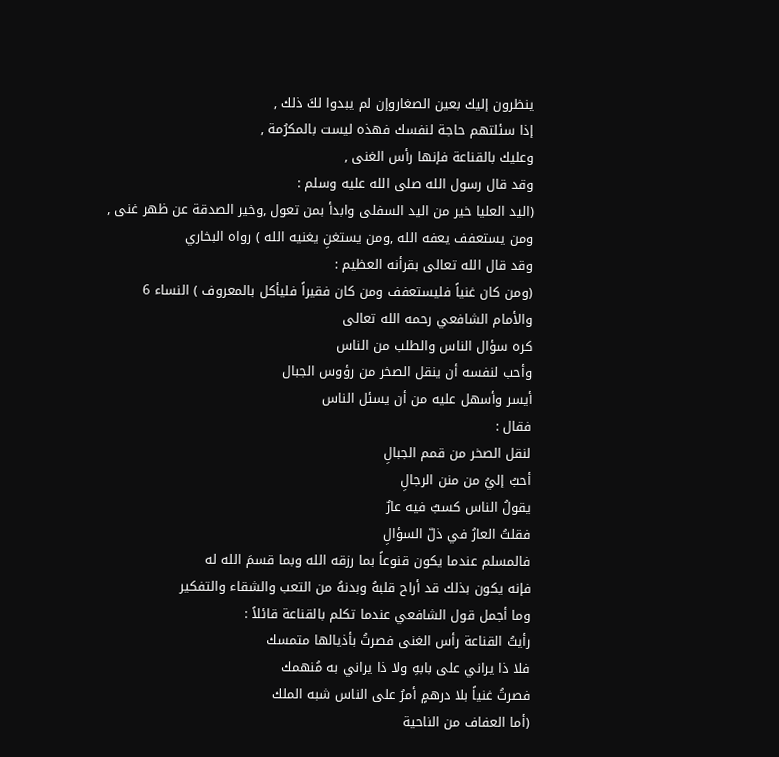ينظرون إليك بعين الصغاروإن لم يبدوا لكَ ذلك ,
إذا سئلتهم حاجة لنفسك فهذه ليست بالمكرُمة ,
وعليك بالقناعة فإنها رأس الغنى ,
وقد قال رسول الله صلى الله عليه وسلم :
(اليد العليا خير من اليد السفلى وابدأ بمن تعول ,وخير الصدقة عن ظهر غنى ,
ومن يستعفف يعفه الله ,ومن يستغنِ يغنيه الله ) رواه البخاري
وقد قال الله تعالى بقرأنه العظيم :
(ومن كان غنياً فليستعفف ومن كان فقيراً فليأكل بالمعروف ) النساء 6
والأمام الشافعي رحمه الله تعالى
كره سؤال الناس والطلب من الناس
وأحب لنفسه أن ينقل الصخر من رؤوس الجبال
أيسر وأسهل عليه من أن يسئل الناس
فقال :
لنقل الصخر من قمم الجبالِ
أحبُ إليُ من منن الرجالِ
يقولُ الناس كسبٌ فيه عارٌ
فقلتُ العارُ في ذلّ السؤالِ
فالمسلم عندما يكون قنوعاً بما رزقه الله وبما قسمَ الله له
فإنه يكون بذلك قد أراح قلبهُ وبدنهُ من التعب والشقاء والتفكير
وما أجمل قول الشافعي عندما تكلم بالقناعة قائلاً :
رأيتُ القناعة رأس الغنى فصرتُ بأذيالها متمسك
فلا ذا يراني على بابهِ ولا ذا يراني به مُنهمك
فصرتُ غنياً بلا درهمٍ أمرُ على الناس شبه الملك
(أما العفاف من الناحية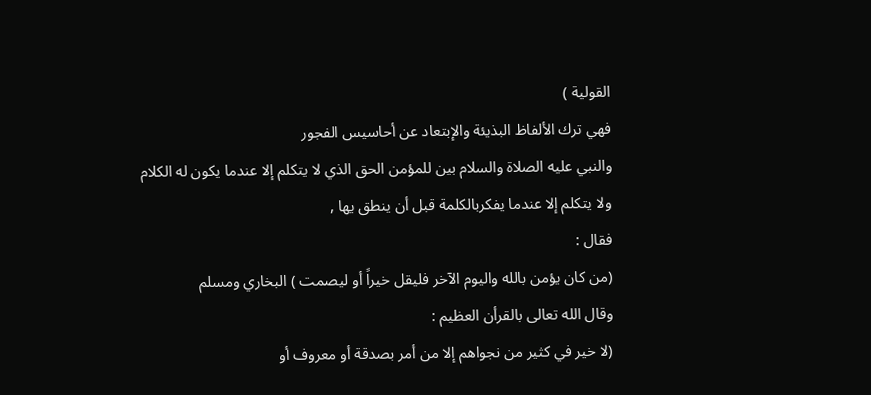القولية )
فهي ترك الألفاظ البذيئة والإبتعاد عن أحاسيس الفجور
والنبي عليه الصلاة والسلام بين للمؤمن الحق الذي لا يتكلم إلا عندما يكون له الكلام
ولا يتكلم إلا عندما يفكربالكلمة قبل أن ينطق يها ,
فقال :
(من كان يؤمن بالله واليوم الآخر فليقل خيراً أو ليصمت ) البخاري ومسلم
وقال الله تعالى بالقرأن العظيم :
(لا خير في كثير من نجواهم إلا من أمر بصدقة أو معروف أو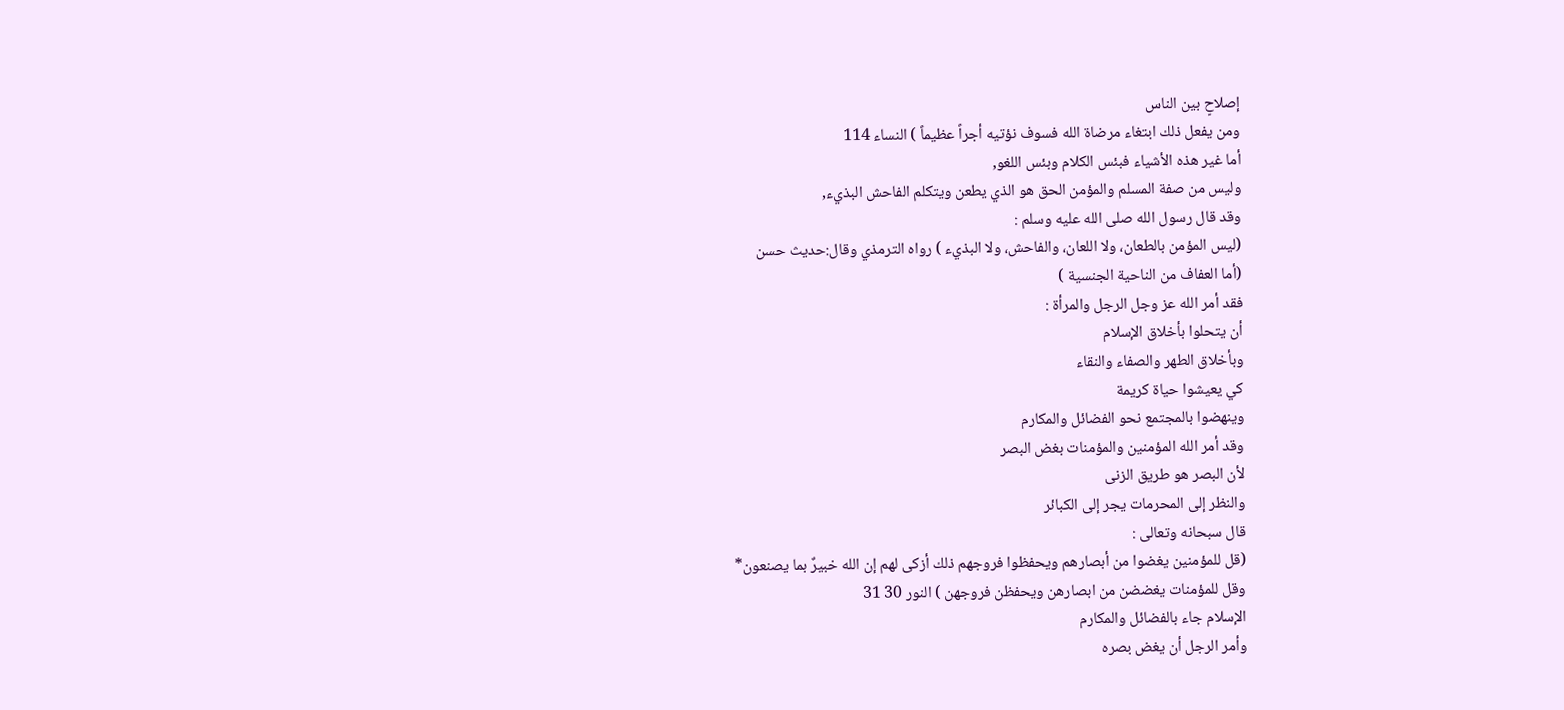إصلاحٍ بين الناس
ومن يفعل ذلك ابتغاء مرضاة الله فسوف نؤتيه أجراً عظيماً ) النساء 114
أما غير هذه الأشياء فبئس الكلام وبئس اللغو,
وليس من صفة المسلم والمؤمن الحق هو الذي يطعن ويتكلم الفاحش البذيء,
وقد قال رسول الله صلى الله عليه وسلم :
(ليس المؤمن بالطعان، ولا اللعان، والفاحش، ولا البذيء ) رواه الترمذي وقال:حديث حسن
(أما العفاف من الناحية الجنسية )
فقد أمر الله عز وجل الرجل والمرأة :
أن يتحلوا بأخلاق الإسلام
وبأخلاق الطهر والصفاء والنقاء
كي يعيشوا حياة كريمة
وينهضوا بالمجتمع نحو الفضائل والمكارم
وقد أمر الله المؤمنين والمؤمنات بغض البصر
لأن البصر هو طريق الزنى
والنظر إلى المحرمات يجر إلى الكبائر
قال سبحانه وتعالى :
(قل للمؤمنين يغضوا من أبصارهم ويحفظوا فروجهم ذلك أزكى لهم إن الله خبيرٌ بما يصنعون*
وقل للمؤمنات يغضضن من ابصارهن ويحفظن فروجهن ) النور 30 31
الإسلام جاء بالفضائل والمكارم
وأمر الرجل أن يغض بصره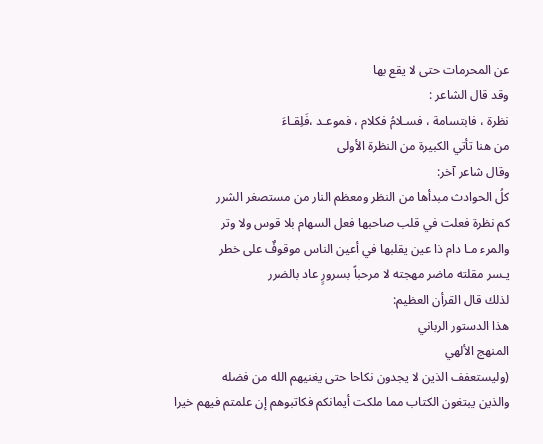عن المحرمات حتى لا يقع بها
وقد قال الشاعر :
نظرة ، فابتسامة ، فسـلامُ فكلام ، فموعـد ،فَلِقـاءَ
من هنا تأتي الكبيرة من النظرة الأولى
وقال شاعر آخر:
كلُ الحوادث مبدأها من النظر ومعظم النار من مستصغر الشرر
كم نظرة فعلت في قلب صاحبها فعل السهام بلا قوس ولا وتر
والمرء مـا دام ذا عين يقلبها في أعين الناس موقوفٌ على خطر
يـسر مقلته ماضر مهجته لا مرحباً بسرورٍ عاد بالضرر
لذلك قال القرأن العظيم:
هذا الدستور الرباني
المنهج الألهي
(وليستعفف الذين لا يجدون نكاحا حتى يغنيهم الله من فضله
والذين يبتغون الكتاب مما ملكت أيمانكم فكاتبوهم إن علمتم فيهم خيرا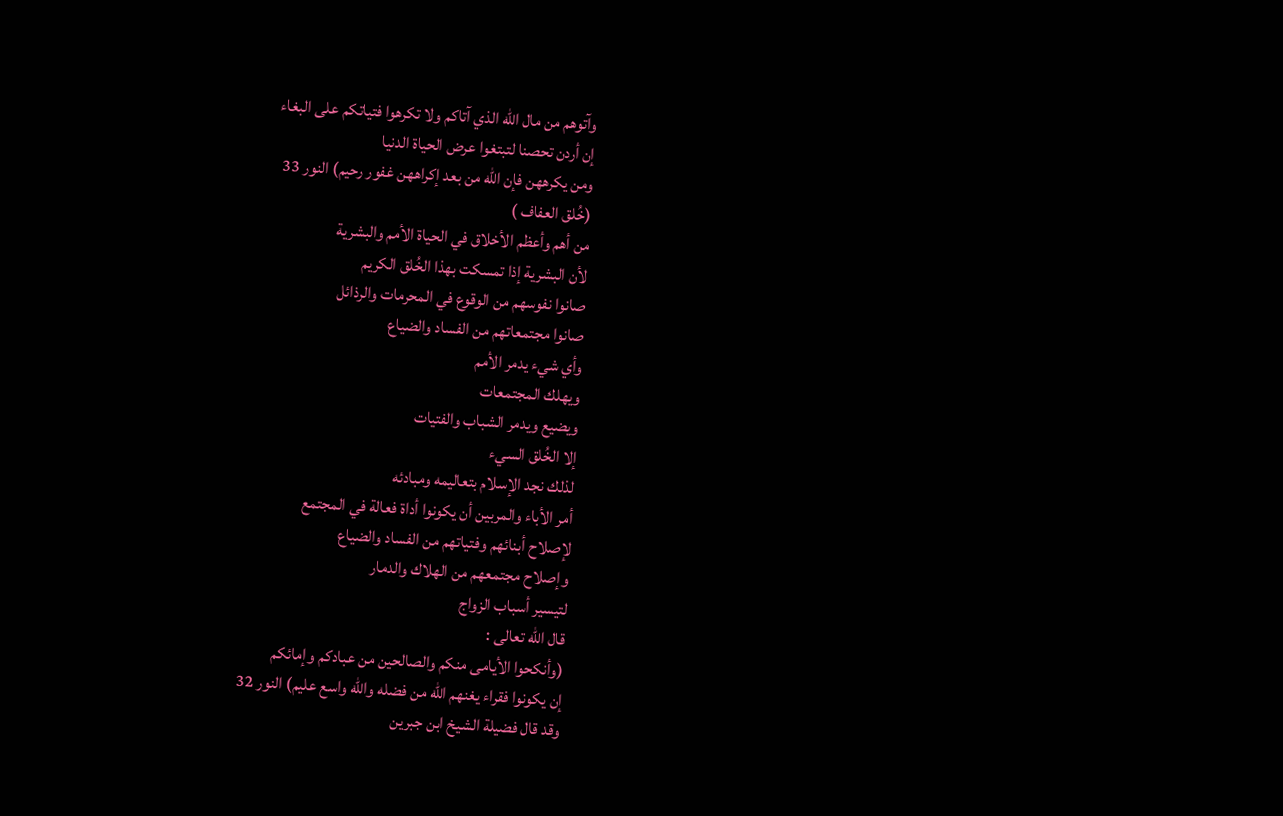وآتوهم من مال الله الذي آتاكم ولا تكرهوا فتياتكم على البغاء
إن أردن تحصنا لتبتغوا عرض الحياة الدنيا
ومن يكرههن فإن الله من بعد إكراههن غفور رحيم) النور 33
(خُلق العفاف )
من أهم وأعظم الأخلاق في الحياة الأمم والبشرية
لأن البشرية إذا تمسكت بهذا الخُلق الكريم
صانوا نفوسهم من الوقوع في المحرمات والرذائل
صانوا مجتمعاتهم من الفساد والضياع
وأي شيء يدمر الأمم
ويهلك المجتمعات
ويضيع ويدمر الشباب والفتيات
إلا الخُلق السيء
لذلك نجد الإسلام بتعاليمه ومبادئه
أمر الأباء والمربين أن يكونوا أداة فعالة في المجتمع
لإصلاح أبنائهم وفتياتهم من الفساد والضياع
وإصلاح مجتمعهم من الهلاك والدمار
لتيسير أسباب الزواج
قال الله تعالى :
(وأنكحوا الأيامى منكم والصالحين من عبادكم وإمائكم
إن يكونوا فقراء يغنهم الله من فضله والله واسع عليم) النور 32
وقد قال فضيلة الشيخ ابن جبرين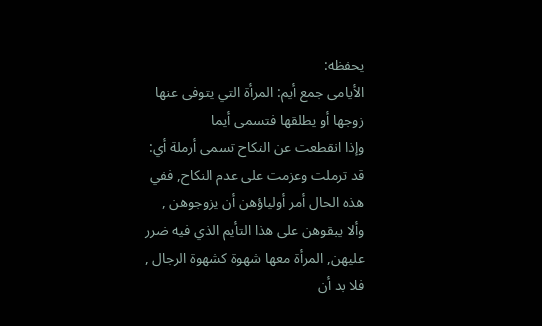يحفظه:
الأيامى جمع أيم: المرأة التي يتوفى عنها زوجها أو يطلقها فتسمى أيما
وإذا انقطعت عن النكاح تسمى أرملة أي:
قد ترملت وعزمت على عدم النكاح, ففي هذه الحال أمر أولياؤهن أن يزوجوهن ,
وألا يبقوهن على هذا التأيم الذي فيه ضرر عليهن, المرأة معها شهوة كشهوة الرجال ,
فلا بد أن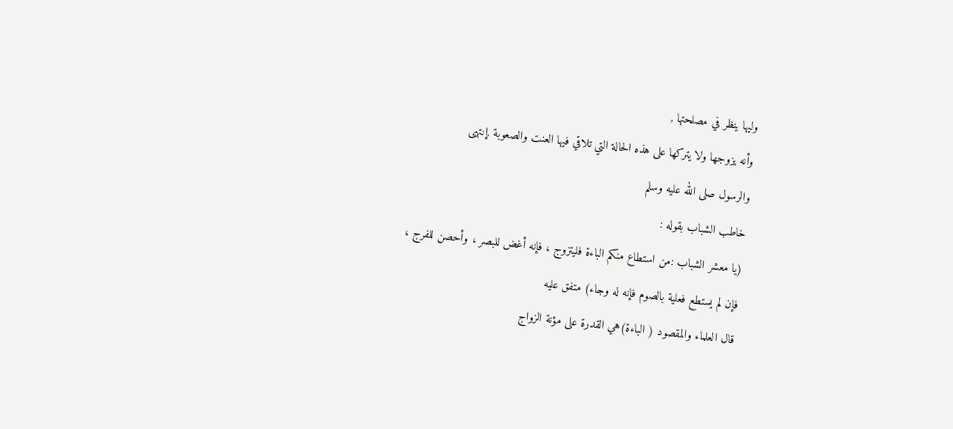وليها ينظر في مصلحتها ,
وأنه يزوجها ولا يتركها على هذه الحالة التي تلاقي فيها العنت والصعوبة ,إنتهى
والرسول صلى الله عليه وسلم
خاطب الشباب بقوله :
(يا معشر الشباب :من استطاع منكم الباءة فليتزوج ، فإنه أغض للبصر ، وأحصن للفرج ،
فإن لم يستطع فعلية بالصوم فإنه له وجاء) متفق عليه
قال العلماء والمقصود ( الباءة)هي القدرة على مؤنة الزواج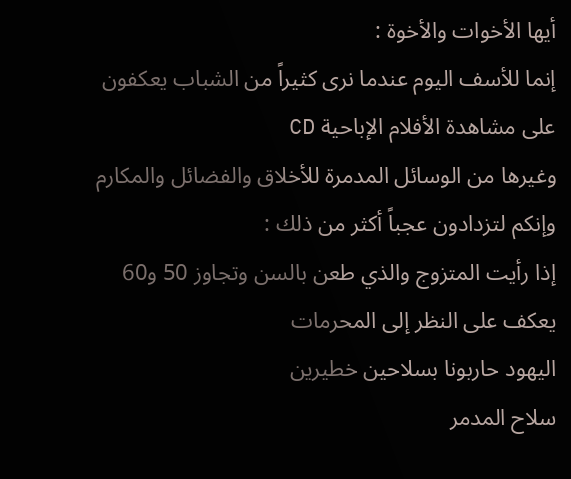أيها الأخوات والأخوة :
إنما للأسف اليوم عندما نرى كثيراً من الشباب يعكفون
على مشاهدة الأفلام الإباحية CD
وغيرها من الوسائل المدمرة للأخلاق والفضائل والمكارم
وإنكم لتزدادون عجباً أكثر من ذلك :
إذا رأيت المتزوج والذي طعن بالسن وتجاوز 50 و60
يعكف على النظر إلى المحرمات
اليهود حاربونا بسلاحين خطيرين
سلاح المدمر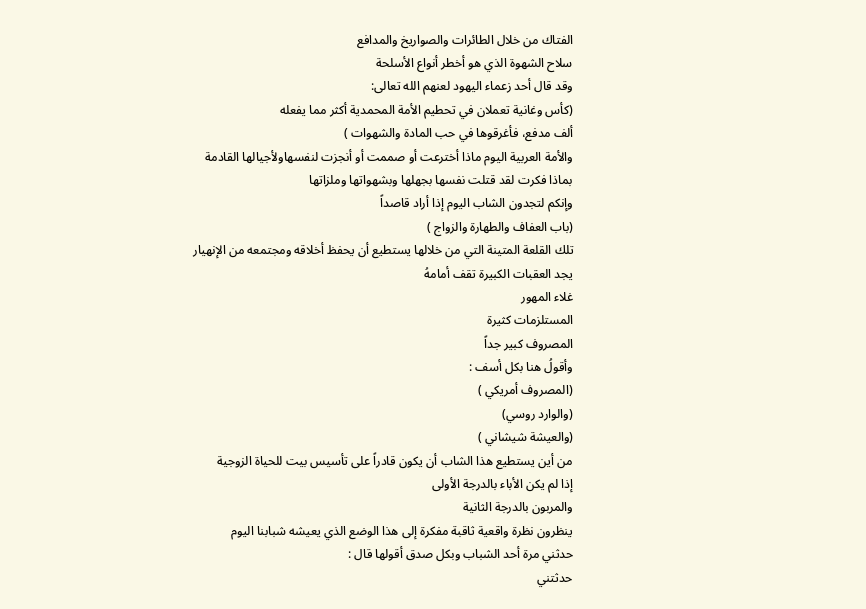الفتاك من خلال الطائرات والصواريخ والمدافع
سلاح الشهوة الذي هو أخطر أنواع الأسلحة
وقد قال أحد زعماء اليهود لعنهم الله تعالى:
(كأس وغانية تعملان في تحطيم الأمة المحمدية أكثر مما يفعله
ألف مدفع، فأغرقوها في حب المادة والشهوات )
والأمة العربية اليوم ماذا أخترعت أو صممت أو أنجزت لنفسهاولأجيالها القادمة
بماذا فكرت لقد قتلت نفسها بجهلها وبشهواتها وملزاتها
وإنكم لتجدون الشاب اليوم إذا أراد قاصداً
(باب العفاف والطهارة والزواج )
تلك القلعة المتينة التي من خلالها يستطيع أن يحفظ أخلاقه ومجتمعه من الإنهيار
يجد العقبات الكبيرة تقف أمامهُ
غلاء المهور
المستلزمات كثيرة
المصروف كبير جداً
وأقولُ هنا بكل أسف :
(المصروف أمريكي )
(والوارد روسي)
(والعيشة شيشاني )
من أين يستطيع هذا الشاب أن يكون قادراً على تأسيس بيت للحياة الزوجية
إذا لم يكن الأباء بالدرجة الأولى
والمربون بالدرجة الثانية
ينظرون نظرة واقعية ثاقبة مفكرة إلى هذا الوضع الذي يعيشه شبابنا اليوم
حدثني مرة أحد الشباب وبكل صدق أقولها قال :
حدثتني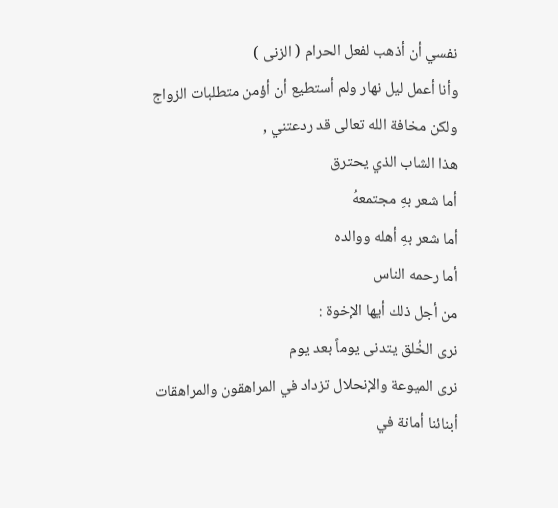نفسي أن أذهب لفعل الحرام ( الزنى )
وأنا أعمل ليل نهار ولم أستطيع أن أؤمن متطلبات الزواج
ولكن مخافة الله تعالى قد ردعتني ,
هذا الشاب الذي يحترق
أما شعر بهِ مجتمعهُ
أما شعر بهِ أهله ووالده
أما رحمه الناس
من أجل ذلك أيها الإخوة :
نرى الخُلق يتدنى يوماً بعد يوم
نرى الميوعة والإنحلال تزداد في المراهقون والمراهقات
أبنائنا أمانة في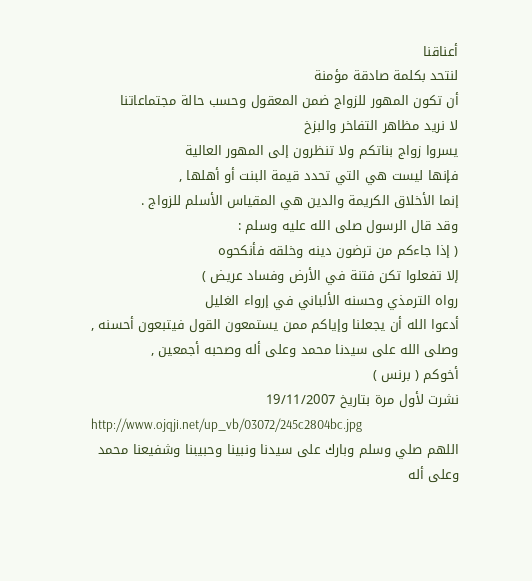أعناقنا
لنتحد بكلمة صادقة مؤمنة
أن تكون المهور للزواج ضمن المعقول وحسب حالة مجتماعاتنا
لا نريد مظاهر التفاخر والبزخ
يسروا زواج بناتكم ولا تنظرون إلى المهور العالية
فإنها ليست هي التي تحدد قيمة البنت أو أهلها ,
إنما الأخلاق الكريمة والدين هي المقياس الأسلم للزواج .
وقد قال الرسول صلى الله عليه وسلم :
( إذا جاءكم من ترضون دينه وخلقه فأنكحوه
إلا تفعلوا تكن فتنة في الأرض وفساد عريض )
رواه الترمذي وحسنه الألباني في إرواء الغليل
أدعوا الله أن يجعلنا وإياكم ممن يستمعون القول فيتبعون أحسنه ,
وصلى الله على سيدنا محمد وعلى أله وصحبه أجمعين ,
أخوكم ( برنس )
نشرت لأول مرة بتاريخ 19/11/2007
http://www.ojqji.net/up_vb/03072/245c2804bc.jpg
اللهم صلي وسلم وبارك على سيدنا ونبينا وحبيبنا وشفيعنا محمد
وعلى أله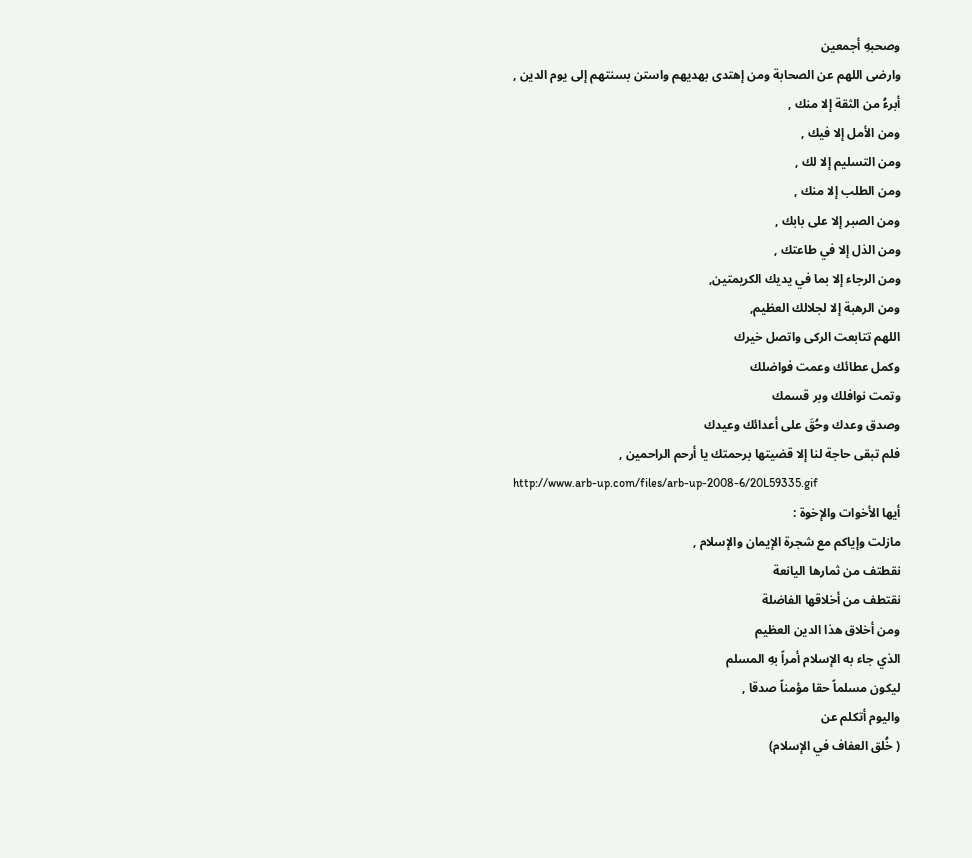وصحبهِ أجمعين
وارضى اللهم عن الصحابة ومن إهتدى بهديهم واستن بسنتهم إلى يوم الدين ,
أبرءُ من الثقة إلا منك ,
ومن الأمل إلا فيك ,
ومن التسليم إلا لك ,
ومن الطلب إلا منك ,
ومن الصبر إلا على بابك ,
ومن الذل إلا في طاعتك ,
ومن الرجاء إلا بما في يديك الكريمتين,
ومن الرهبة إلا لجلالك العظيم,
اللهم تتابعت الركى واتصل خيرك
وكمل عطائك وعمت فواضلك
وتمت نوافلك وبر قسمك
وصدق وعدك وحُقَ على أعدائك وعيدك
فلم تبقى حاجة لنا إلا قضيتها برحمتك يا أرحم الراحمين ,
http://www.arb-up.com/files/arb-up-2008-6/20L59335.gif
أيها الأخوات والإخوة :
مازلت وإياكم مع شجرة الإيمان والإسلام ,
نقطتف من ثمارها اليانعة
نقتطف من أخلاقها الفاضلة
ومن أخلاق هذا الدين العظيم
الذي جاء به الإسلام أمراً بهِ المسلم
ليكون مسلماً حقا مؤمناً صدقا ,
واليوم أتكلم عن
( خُلق العفاف في الإسلام)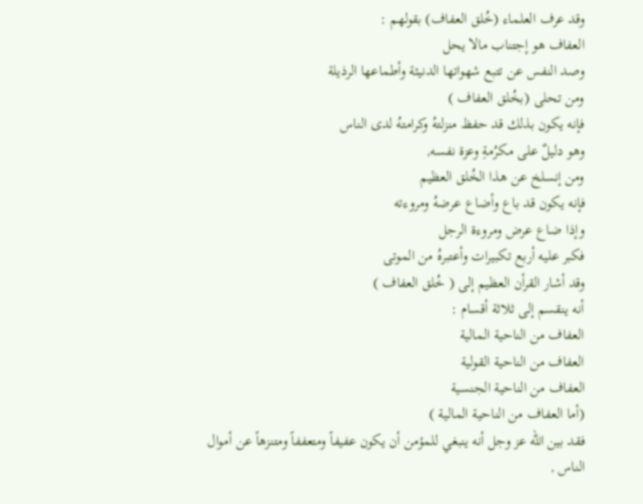وقد عرف العلماء (خُلق العفاف) بقولهم :
العفاف هو إجتناب مالا يحل
وصد النفس عن تتبع شهواتها الدنيئة وأطماعها الرذيلة
ومن تحلى (بخُلق العفاف )
فإنه يكون بذلك قد حفظ منزلتهُ وكرامتهُ لدى الناس
وهو دليلٌ على مكرُمةِ وعزة نفسه,
ومن إنسلخ عن هذا الخُلق العظيم
فإنه يكون قد باع وأضاع عرضهُ ومروءته
وإذا ضاع عرض ومروءة الرجل
فكبر عليه أربع تكبيرات وأعتبرهُ من الموتى
وقد أشار القرأن العظيم إلى ( خُلق العفاف )
أنه ينقسم إلى ثلاثة أقسام :
العفاف من الناحية المالية
العفاف من الناحية القولية
العفاف من الناحية الجنسية
(أما العفاف من الناحية المالية )
فقد بين الله عز وجل أنه ينبغي للمؤمن أن يكون عفيفاً ومتعففاً ومتنزهاً عن أموال الناس ,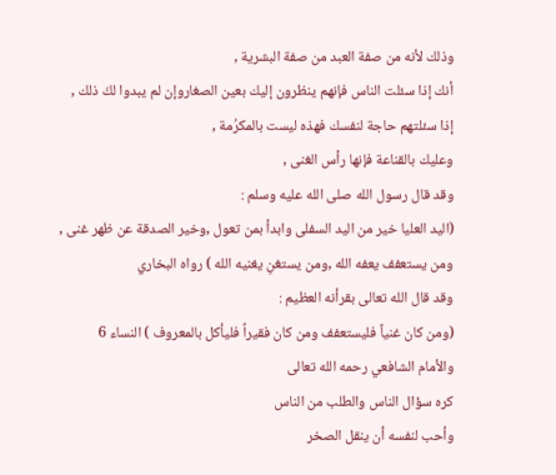وذلك لأنه من صفة العبد من صفة البشرية ,
أنك إذا سئلت الناس فإنهم ينظرون إليك بعين الصغاروإن لم يبدوا لكَ ذلك ,
إذا سئلتهم حاجة لنفسك فهذه ليست بالمكرُمة ,
وعليك بالقناعة فإنها رأس الغنى ,
وقد قال رسول الله صلى الله عليه وسلم :
(اليد العليا خير من اليد السفلى وابدأ بمن تعول ,وخير الصدقة عن ظهر غنى ,
ومن يستعفف يعفه الله ,ومن يستغنِ يغنيه الله ) رواه البخاري
وقد قال الله تعالى بقرأنه العظيم :
(ومن كان غنياً فليستعفف ومن كان فقيراً فليأكل بالمعروف ) النساء 6
والأمام الشافعي رحمه الله تعالى
كره سؤال الناس والطلب من الناس
وأحب لنفسه أن ينقل الصخر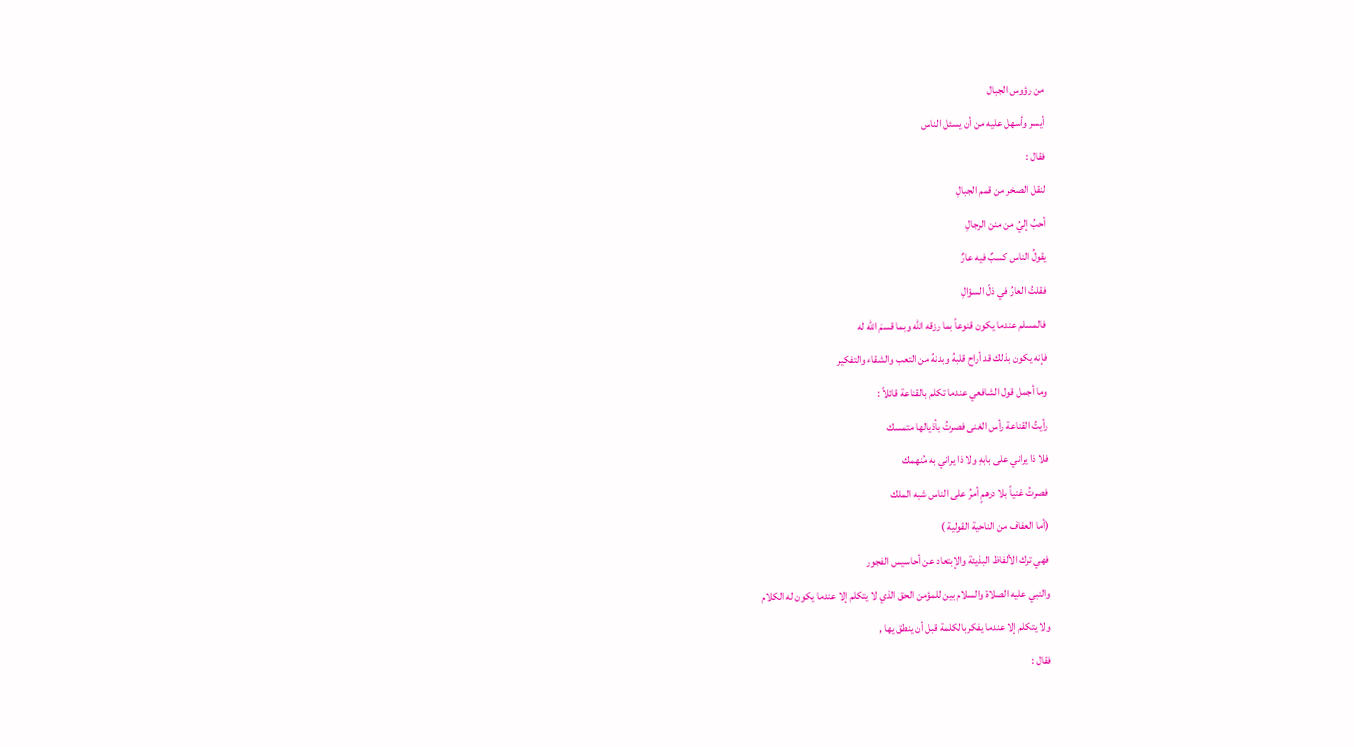من رؤوس الجبال
أيسر وأسهل عليه من أن يسئل الناس
فقال :
لنقل الصخر من قمم الجبالِ
أحبُ إليُ من منن الرجالِ
يقولُ الناس كسبٌ فيه عارٌ
فقلتُ العارُ في ذلّ السؤالِ
فالمسلم عندما يكون قنوعاً بما رزقه الله وبما قسمَ الله له
فإنه يكون بذلك قد أراح قلبهُ وبدنهُ من التعب والشقاء والتفكير
وما أجمل قول الشافعي عندما تكلم بالقناعة قائلاً :
رأيتُ القناعة رأس الغنى فصرتُ بأذيالها متمسك
فلا ذا يراني على بابهِ ولا ذا يراني به مُنهمك
فصرتُ غنياً بلا درهمٍ أمرُ على الناس شبه الملك
(أما العفاف من الناحية القولية )
فهي ترك الألفاظ البذيئة والإبتعاد عن أحاسيس الفجور
والنبي عليه الصلاة والسلام بين للمؤمن الحق الذي لا يتكلم إلا عندما يكون له الكلام
ولا يتكلم إلا عندما يفكربالكلمة قبل أن ينطق يها ,
فقال :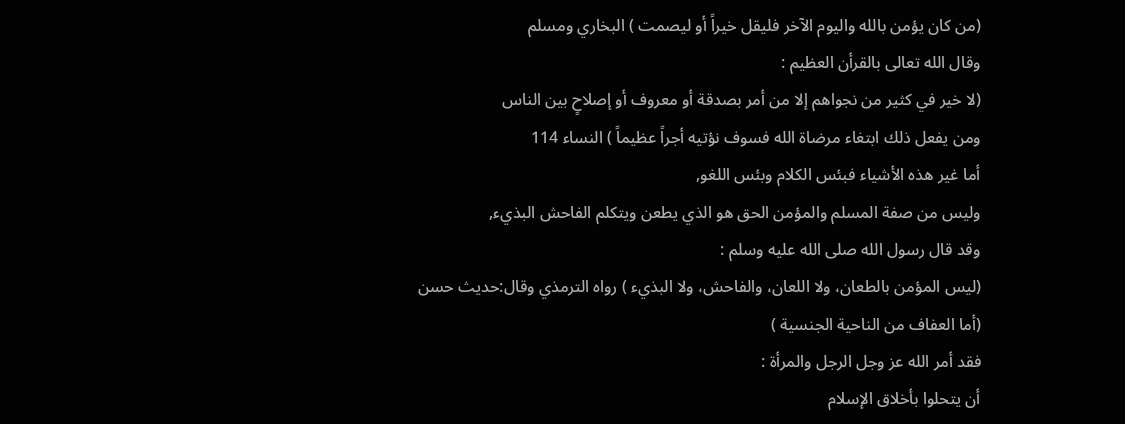(من كان يؤمن بالله واليوم الآخر فليقل خيراً أو ليصمت ) البخاري ومسلم
وقال الله تعالى بالقرأن العظيم :
(لا خير في كثير من نجواهم إلا من أمر بصدقة أو معروف أو إصلاحٍ بين الناس
ومن يفعل ذلك ابتغاء مرضاة الله فسوف نؤتيه أجراً عظيماً ) النساء 114
أما غير هذه الأشياء فبئس الكلام وبئس اللغو,
وليس من صفة المسلم والمؤمن الحق هو الذي يطعن ويتكلم الفاحش البذيء,
وقد قال رسول الله صلى الله عليه وسلم :
(ليس المؤمن بالطعان، ولا اللعان، والفاحش، ولا البذيء ) رواه الترمذي وقال:حديث حسن
(أما العفاف من الناحية الجنسية )
فقد أمر الله عز وجل الرجل والمرأة :
أن يتحلوا بأخلاق الإسلام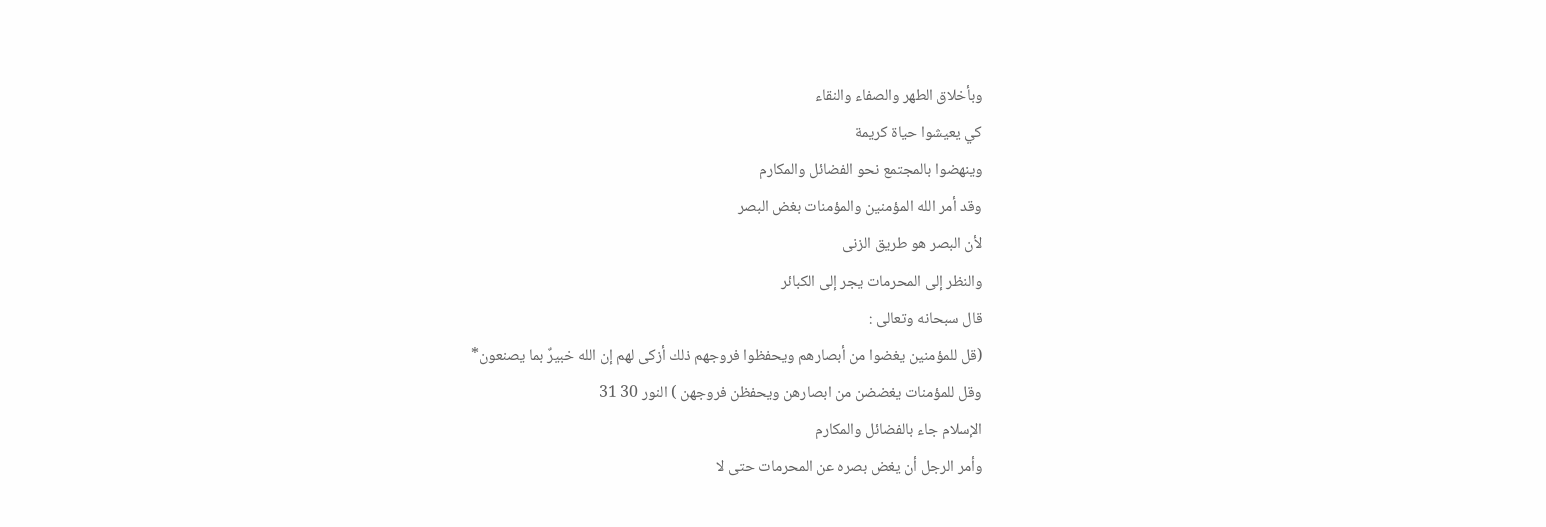وبأخلاق الطهر والصفاء والنقاء
كي يعيشوا حياة كريمة
وينهضوا بالمجتمع نحو الفضائل والمكارم
وقد أمر الله المؤمنين والمؤمنات بغض البصر
لأن البصر هو طريق الزنى
والنظر إلى المحرمات يجر إلى الكبائر
قال سبحانه وتعالى :
(قل للمؤمنين يغضوا من أبصارهم ويحفظوا فروجهم ذلك أزكى لهم إن الله خبيرٌ بما يصنعون*
وقل للمؤمنات يغضضن من ابصارهن ويحفظن فروجهن ) النور 30 31
الإسلام جاء بالفضائل والمكارم
وأمر الرجل أن يغض بصره عن المحرمات حتى لا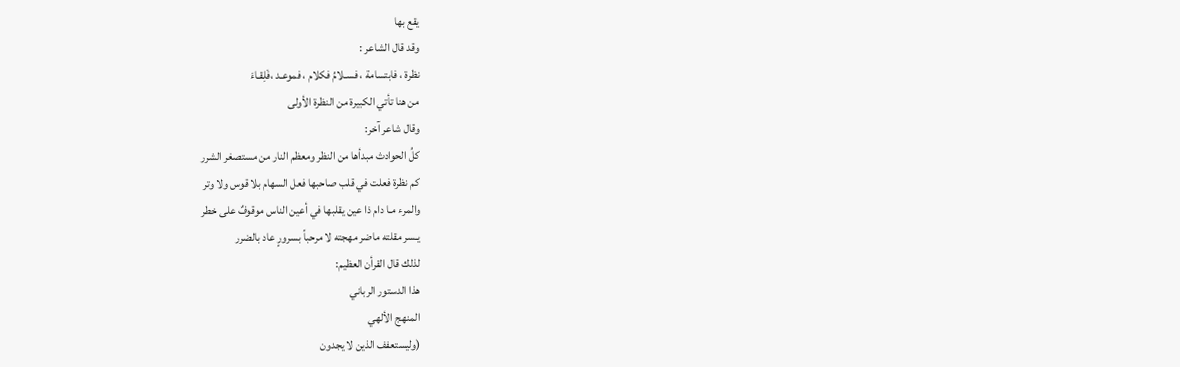يقع بها
وقد قال الشاعر :
نظرة ، فابتسامة ، فسـلامُ فكلام ، فموعـد ،فَلِقـاءَ
من هنا تأتي الكبيرة من النظرة الأولى
وقال شاعر آخر:
كلُ الحوادث مبدأها من النظر ومعظم النار من مستصغر الشرر
كم نظرة فعلت في قلب صاحبها فعل السهام بلا قوس ولا وتر
والمرء مـا دام ذا عين يقلبها في أعين الناس موقوفٌ على خطر
يـسر مقلته ماضر مهجته لا مرحباً بسرورٍ عاد بالضرر
لذلك قال القرأن العظيم:
هذا الدستور الرباني
المنهج الألهي
(وليستعفف الذين لا يجدون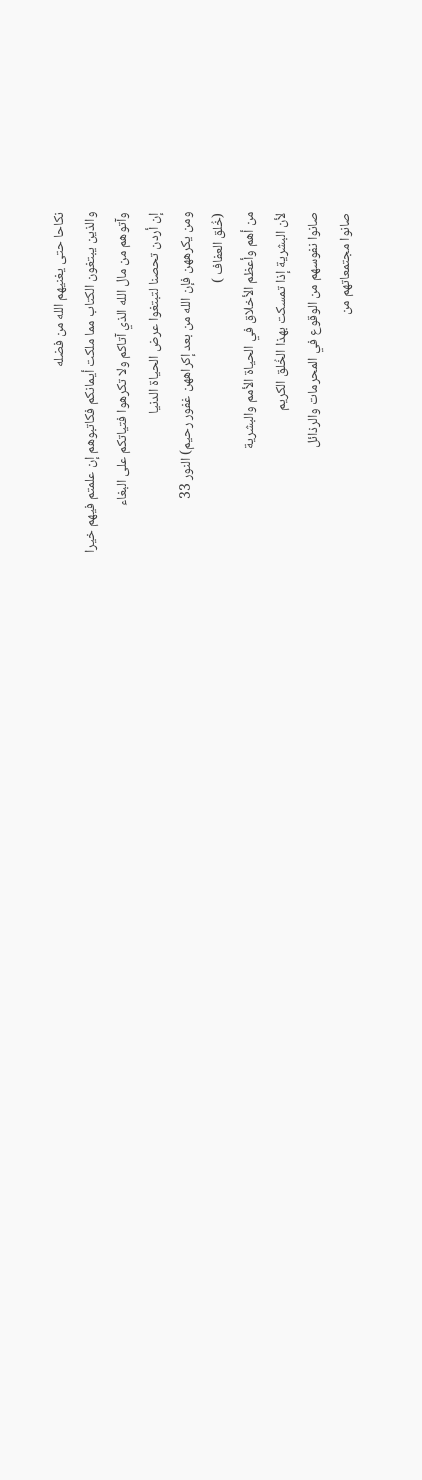نكاحا حتى يغنيهم الله من فضله
والذين يبتغون الكتاب مما ملكت أيمانكم فكاتبوهم إن علمتم فيهم خيرا
وآتوهم من مال الله الذي آتاكم ولا تكرهوا فتياتكم على البغاء
إن أردن تحصنا لتبتغوا عرض الحياة الدنيا
ومن يكرههن فإن الله من بعد إكراههن غفور رحيم) النور 33
(خُلق العفاف )
من أهم وأعظم الأخلاق في الحياة الأمم والبشرية
لأن البشرية إذا تمسكت بهذا الخُلق الكريم
صانوا نفوسهم من الوقوع في المحرمات والرذائل
صانوا مجتمعاتهم من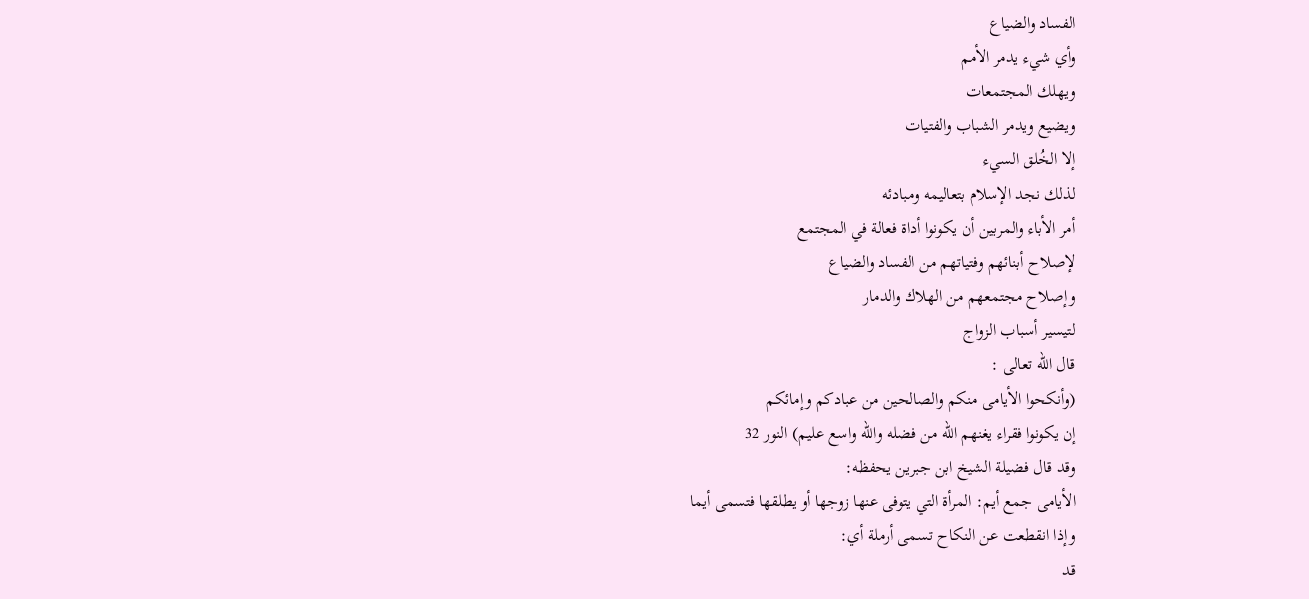الفساد والضياع
وأي شيء يدمر الأمم
ويهلك المجتمعات
ويضيع ويدمر الشباب والفتيات
إلا الخُلق السيء
لذلك نجد الإسلام بتعاليمه ومبادئه
أمر الأباء والمربين أن يكونوا أداة فعالة في المجتمع
لإصلاح أبنائهم وفتياتهم من الفساد والضياع
وإصلاح مجتمعهم من الهلاك والدمار
لتيسير أسباب الزواج
قال الله تعالى :
(وأنكحوا الأيامى منكم والصالحين من عبادكم وإمائكم
إن يكونوا فقراء يغنهم الله من فضله والله واسع عليم) النور 32
وقد قال فضيلة الشيخ ابن جبرين يحفظه:
الأيامى جمع أيم: المرأة التي يتوفى عنها زوجها أو يطلقها فتسمى أيما
وإذا انقطعت عن النكاح تسمى أرملة أي:
قد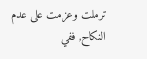ترملت وعزمت على عدم النكاح, ففي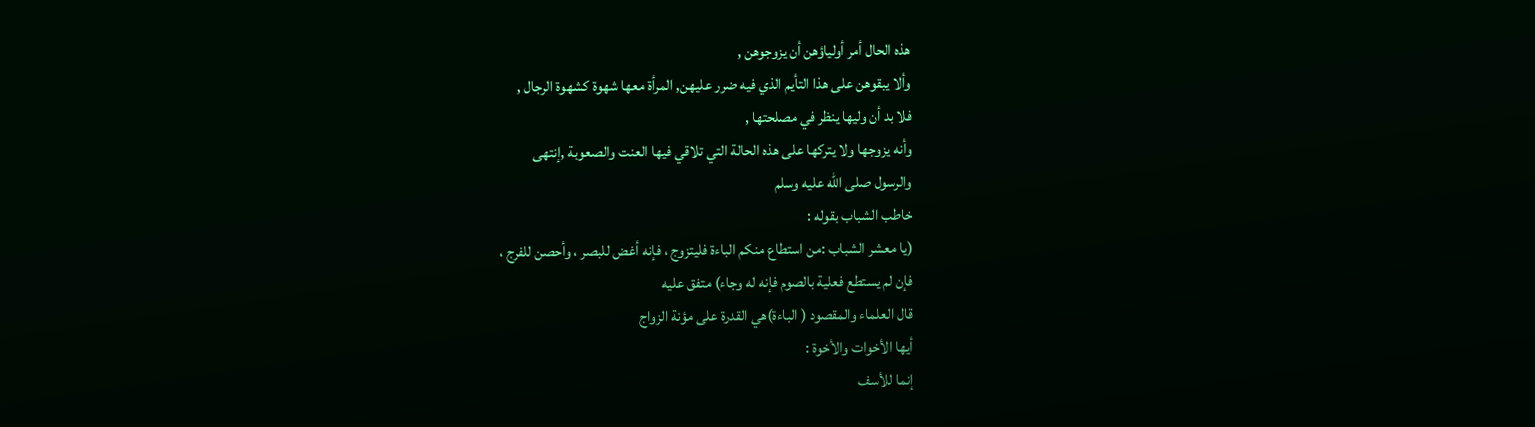هذه الحال أمر أولياؤهن أن يزوجوهن ,
وألا يبقوهن على هذا التأيم الذي فيه ضرر عليهن, المرأة معها شهوة كشهوة الرجال ,
فلا بد أن وليها ينظر في مصلحتها ,
وأنه يزوجها ولا يتركها على هذه الحالة التي تلاقي فيها العنت والصعوبة ,إنتهى
والرسول صلى الله عليه وسلم
خاطب الشباب بقوله :
(يا معشر الشباب :من استطاع منكم الباءة فليتزوج ، فإنه أغض للبصر ، وأحصن للفرج ،
فإن لم يستطع فعلية بالصوم فإنه له وجاء) متفق عليه
قال العلماء والمقصود ( الباءة)هي القدرة على مؤنة الزواج
أيها الأخوات والأخوة :
إنما للأسف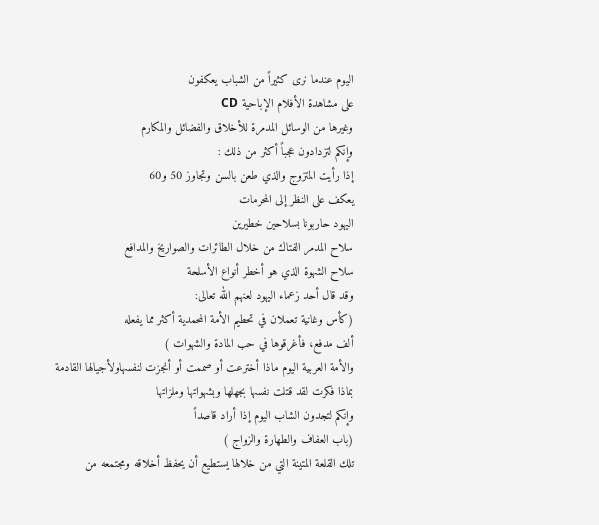اليوم عندما نرى كثيراً من الشباب يعكفون
على مشاهدة الأفلام الإباحية CD
وغيرها من الوسائل المدمرة للأخلاق والفضائل والمكارم
وإنكم لتزدادون عجباً أكثر من ذلك :
إذا رأيت المتزوج والذي طعن بالسن وتجاوز 50 و60
يعكف على النظر إلى المحرمات
اليهود حاربونا بسلاحين خطيرين
سلاح المدمر الفتاك من خلال الطائرات والصواريخ والمدافع
سلاح الشهوة الذي هو أخطر أنواع الأسلحة
وقد قال أحد زعماء اليهود لعنهم الله تعالى:
(كأس وغانية تعملان في تحطيم الأمة المحمدية أكثر مما يفعله
ألف مدفع، فأغرقوها في حب المادة والشهوات )
والأمة العربية اليوم ماذا أخترعت أو صممت أو أنجزت لنفسهاولأجيالها القادمة
بماذا فكرت لقد قتلت نفسها بجهلها وبشهواتها وملزاتها
وإنكم لتجدون الشاب اليوم إذا أراد قاصداً
(باب العفاف والطهارة والزواج )
تلك القلعة المتينة التي من خلالها يستطيع أن يحفظ أخلاقه ومجتمعه من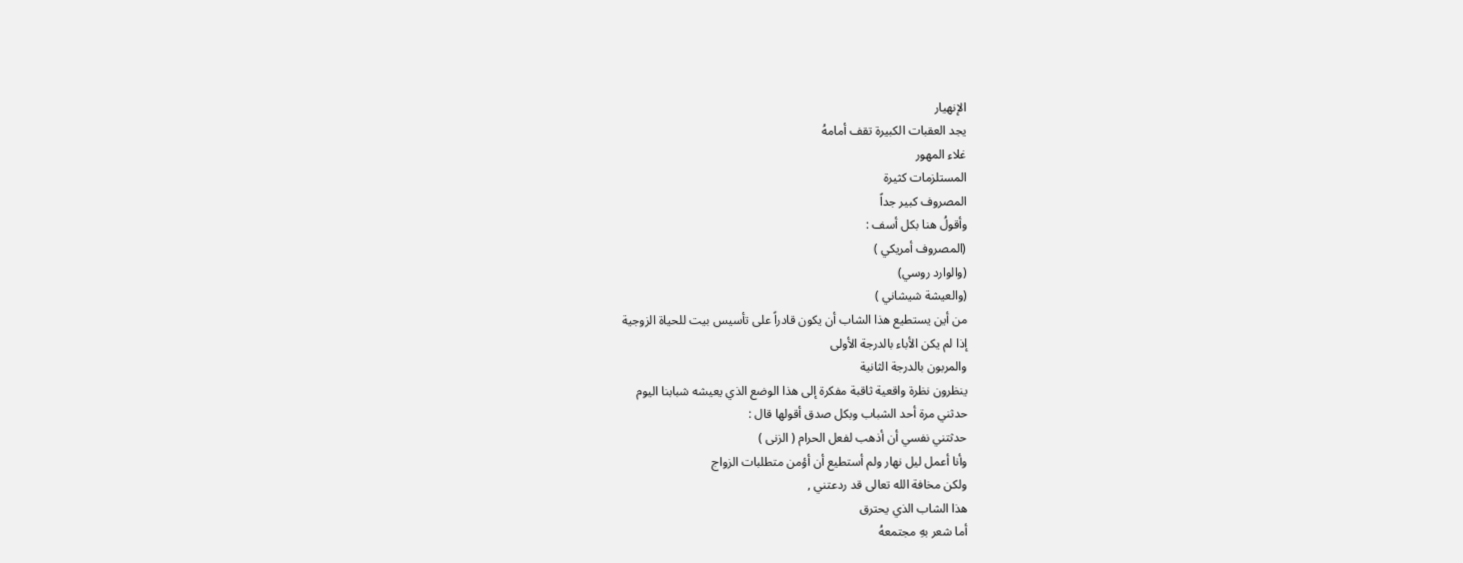الإنهيار
يجد العقبات الكبيرة تقف أمامهُ
غلاء المهور
المستلزمات كثيرة
المصروف كبير جداً
وأقولُ هنا بكل أسف :
(المصروف أمريكي )
(والوارد روسي)
(والعيشة شيشاني )
من أين يستطيع هذا الشاب أن يكون قادراً على تأسيس بيت للحياة الزوجية
إذا لم يكن الأباء بالدرجة الأولى
والمربون بالدرجة الثانية
ينظرون نظرة واقعية ثاقبة مفكرة إلى هذا الوضع الذي يعيشه شبابنا اليوم
حدثني مرة أحد الشباب وبكل صدق أقولها قال :
حدثتني نفسي أن أذهب لفعل الحرام ( الزنى )
وأنا أعمل ليل نهار ولم أستطيع أن أؤمن متطلبات الزواج
ولكن مخافة الله تعالى قد ردعتني ,
هذا الشاب الذي يحترق
أما شعر بهِ مجتمعهُ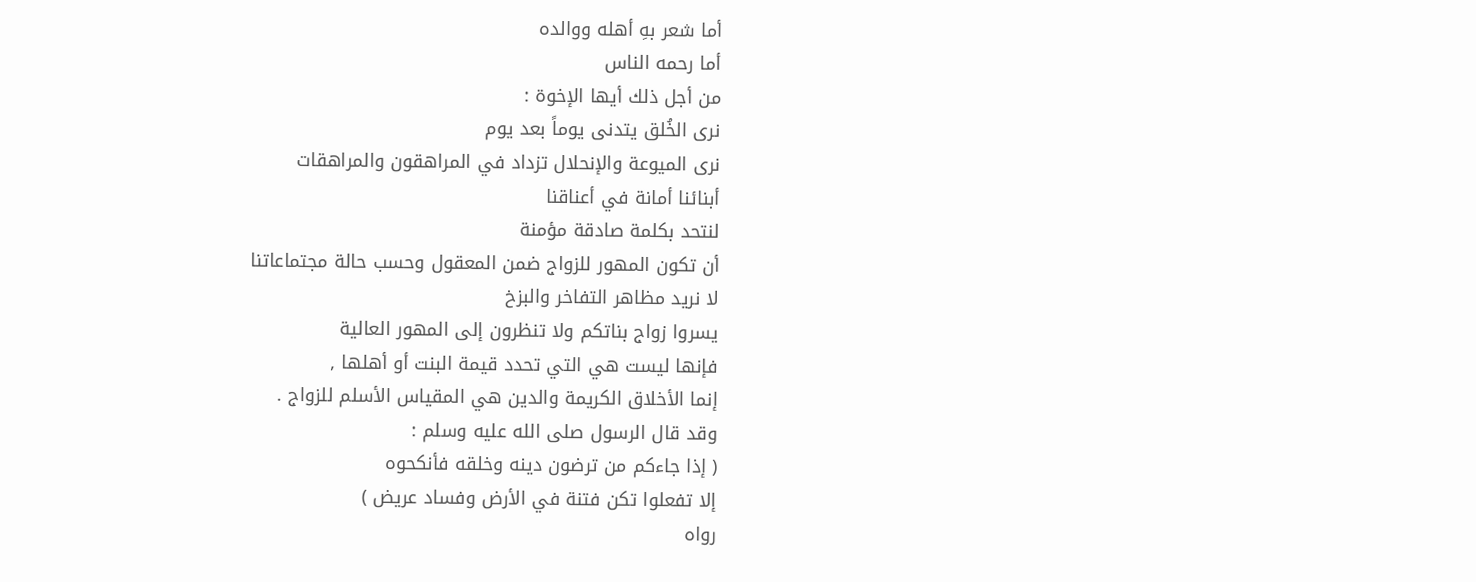أما شعر بهِ أهله ووالده
أما رحمه الناس
من أجل ذلك أيها الإخوة :
نرى الخُلق يتدنى يوماً بعد يوم
نرى الميوعة والإنحلال تزداد في المراهقون والمراهقات
أبنائنا أمانة في أعناقنا
لنتحد بكلمة صادقة مؤمنة
أن تكون المهور للزواج ضمن المعقول وحسب حالة مجتماعاتنا
لا نريد مظاهر التفاخر والبزخ
يسروا زواج بناتكم ولا تنظرون إلى المهور العالية
فإنها ليست هي التي تحدد قيمة البنت أو أهلها ,
إنما الأخلاق الكريمة والدين هي المقياس الأسلم للزواج .
وقد قال الرسول صلى الله عليه وسلم :
( إذا جاءكم من ترضون دينه وخلقه فأنكحوه
إلا تفعلوا تكن فتنة في الأرض وفساد عريض )
رواه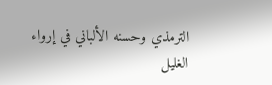الترمذي وحسنه الألباني في إرواء الغليل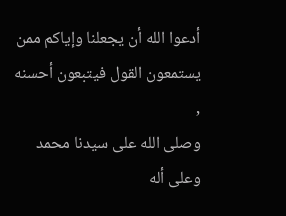أدعوا الله أن يجعلنا وإياكم ممن يستمعون القول فيتبعون أحسنه ,
وصلى الله على سيدنا محمد وعلى أله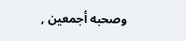وصحبه أجمعين ,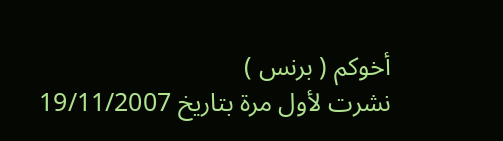أخوكم ( برنس )
نشرت لأول مرة بتاريخ 19/11/2007